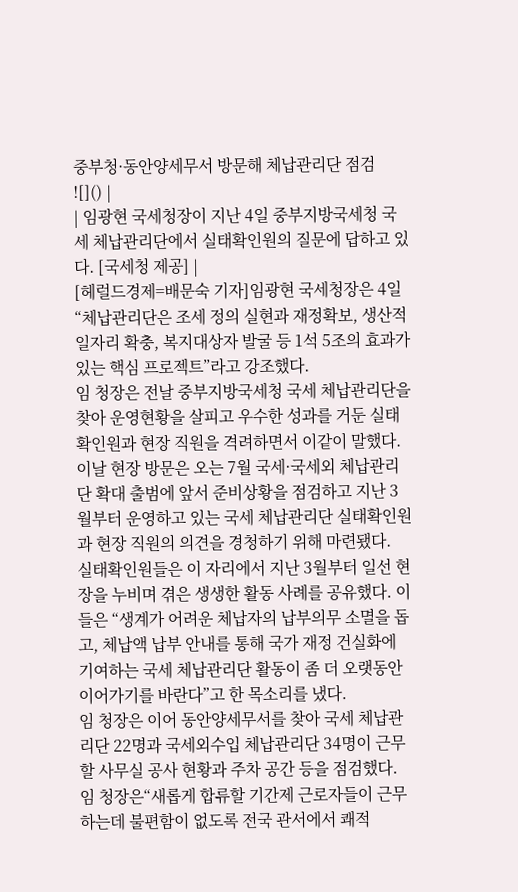중부청·동안양세무서 방문해 체납관리단 점검
![]() |
| 임광현 국세청장이 지난 4일 중부지방국세청 국세 체납관리단에서 실태확인원의 질문에 답하고 있다. [국세청 제공] |
[헤럴드경제=배문숙 기자]임광현 국세청장은 4일 “체납관리단은 조세 정의 실현과 재정확보, 생산적 일자리 확충, 복지대상자 발굴 등 1석 5조의 효과가 있는 핵심 프로젝트”라고 강조했다.
임 청장은 전날 중부지방국세청 국세 체납관리단을 찾아 운영현황을 살피고 우수한 성과를 거둔 실태확인원과 현장 직원을 격려하면서 이같이 말했다.
이날 현장 방문은 오는 7월 국세·국세외 체납관리단 확대 출범에 앞서 준비상황을 점검하고 지난 3월부터 운영하고 있는 국세 체납관리단 실태확인원과 현장 직원의 의견을 경청하기 위해 마련됐다.
실태확인원들은 이 자리에서 지난 3월부터 일선 현장을 누비며 겪은 생생한 활동 사례를 공유했다. 이들은 “생계가 어려운 체납자의 납부의무 소멸을 돕고, 체납액 납부 안내를 통해 국가 재정 건실화에 기여하는 국세 체납관리단 활동이 좀 더 오랫동안 이어가기를 바란다”고 한 목소리를 냈다.
임 청장은 이어 동안양세무서를 찾아 국세 체납관리단 22명과 국세외수입 체납관리단 34명이 근무할 사무실 공사 현황과 주차 공간 등을 점검했다.
임 청장은“새롭게 합류할 기간제 근로자들이 근무하는데 불편함이 없도록 전국 관서에서 쾌적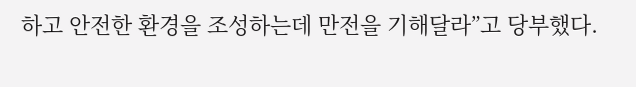하고 안전한 환경을 조성하는데 만전을 기해달라”고 당부했다.